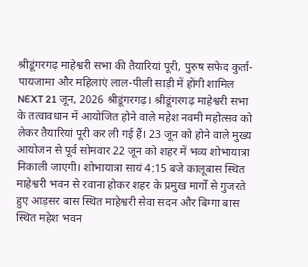श्रीडूंगरगढ़ माहेश्वरी सभा की तैयारियां पूरी, पुरुष सफेद कुर्ता-पायजामा और महिलाएं लाल-पीली साड़ी में होंगी शामिल
NEXT 21 जून, 2026 श्रीडूंगरगढ़। श्रीडूंगरगढ़ माहेश्वरी सभा के तत्वावधान में आयोजित होने वाले महेश नवमी महोत्सव को लेकर तैयारियां पूरी कर ली गई हैं। 23 जून को होने वाले मुख्य आयोजन से पूर्व सोमवार 22 जून को शहर में भव्य शोभायात्रा निकाली जाएगी। शोभायात्रा सायं 4:15 बजे कालूबास स्थित माहेश्वरी भवन से रवाना होकर शहर के प्रमुख मार्गों से गुजरते हुए आड़सर बास स्थित माहेश्वरी सेवा सदन और बिग्गा बास स्थित महेश भवन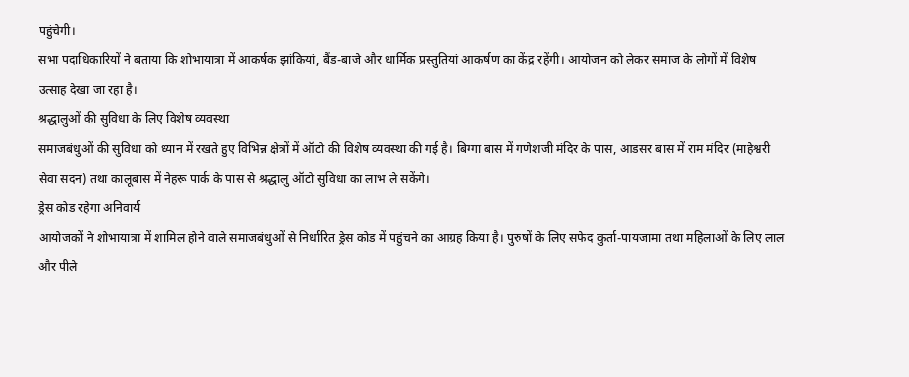पहुंचेगी।
सभा पदाधिकारियों ने बताया कि शोभायात्रा में आकर्षक झांकियां, बैंड-बाजे और धार्मिक प्रस्तुतियां आकर्षण का केंद्र रहेंगी। आयोजन को लेकर समाज के लोगों में विशेष उत्साह देखा जा रहा है।
श्रद्धालुओं की सुविधा के लिए विशेष व्यवस्था
समाजबंधुओं की सुविधा को ध्यान में रखते हुए विभिन्न क्षेत्रों में ऑटो की विशेष व्यवस्था की गई है। बिग्गा बास में गणेशजी मंदिर के पास, आडसर बास में राम मंदिर (माहेश्वरी सेवा सदन) तथा कालूबास में नेहरू पार्क के पास से श्रद्धालु ऑटो सुविधा का लाभ ले सकेंगे।
ड्रेस कोड रहेगा अनिवार्य
आयोजकों ने शोभायात्रा में शामिल होने वाले समाजबंधुओं से निर्धारित ड्रेस कोड में पहुंचने का आग्रह किया है। पुरुषों के लिए सफेद कुर्ता-पायजामा तथा महिलाओं के लिए लाल और पीले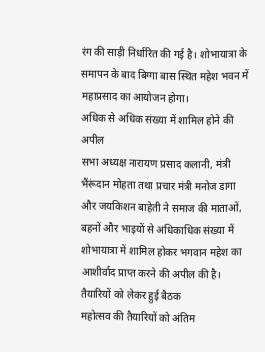रंग की साड़ी निर्धारित की गई है। शोभायात्रा के समापन के बाद बिग्गा बास स्थित महेश भवन में महाप्रसाद का आयोजन होगा।
अधिक से अधिक संख्या में शामिल होने की अपील
सभा अध्यक्ष नारायण प्रसाद कलानी, मंत्री भैंरूंदान मोहता तथा प्रचार मंत्री मनोज डागा और जयकिशन बाहेती ने समाज की माताओं, बहनों और भाइयों से अधिकाधिक संख्या में शोभायात्रा में शामिल होकर भगवान महेश का आशीर्वाद प्राप्त करने की अपील की है।
तैयारियों को लेकर हुई बैठक
महोत्सव की तैयारियों को अंतिम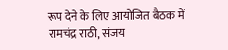रूप देने के लिए आयोजित बैठक में रामचंद्र राठी, संजय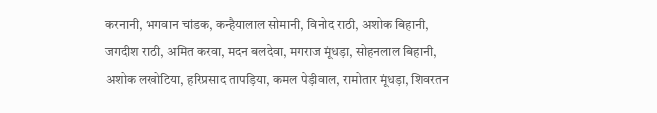करनानी, भगवान चांडक, कन्हैयालाल सोमानी, विनोद राठी, अशोक बिहानी, जगदीश राठी, अमित करवा, मदन बलदेवा, मगराज मूंधड़ा, सोहनलाल बिहानी, अशोक लखोटिया, हरिप्रसाद तापड़िया, कमल पेड़ीवाल, रामोतार मूंधड़ा, शिवरतन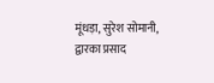मूंधड़ा, सुरेश सोमानी, द्वारका प्रसाद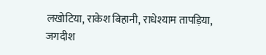लखोटिया, राकेश बिहानी, राधेश्याम तापड़िया, जगदीश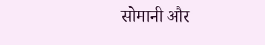सोमानी और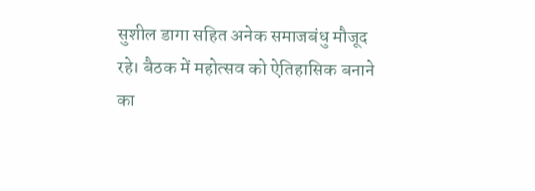सुशील डागा सहित अनेक समाजबंधु मौजूद रहे। बैठक में महोत्सव को ऐतिहासिक बनाने का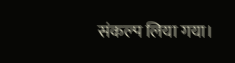संकल्प लिया गया।